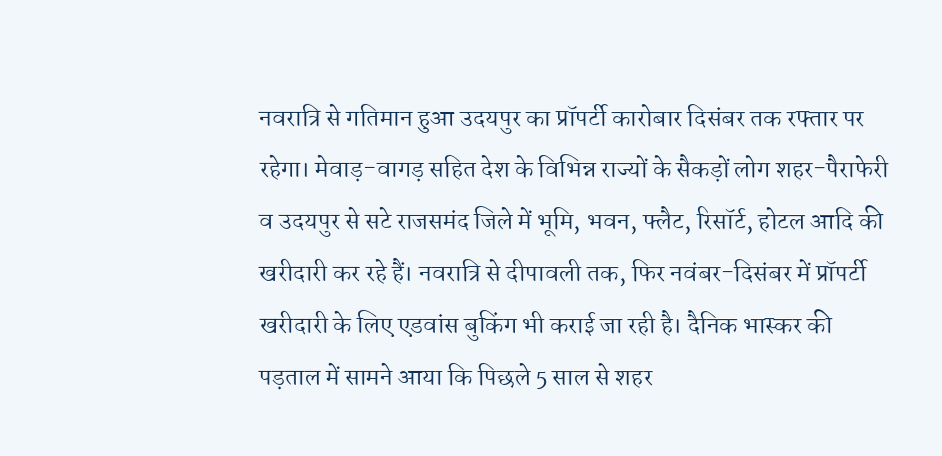नवरात्रि से गतिमान हुआ उदयपुर का प्रॉपर्टी कारोबार दिसंबर तक रफ्तार पर रहेगा। मेवाड़-वागड़ सहित देश के विभिन्न राज्यों के सैकड़ों लोग शहर-पैराफेरी व उदयपुर से सटे राजसमंद जिले में भूमि, भवन, फ्लैट, रिसॉर्ट, होटल आदि की खरीदारी कर रहे हैं। नवरात्रि से दीपावली तक, फिर नवंबर-दिसंबर में प्रॉपर्टी खरीदारी के लिए एडवांस बुकिंग भी कराई जा रही है। दैनिक भास्कर की पड़ताल में सामने आया कि पिछले 5 साल से शहर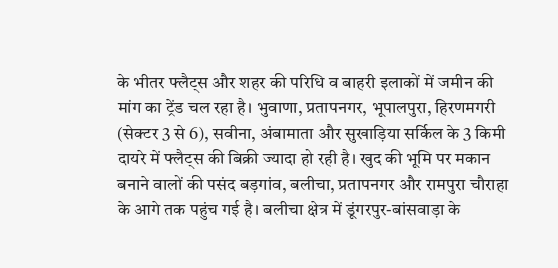के भीतर फ्लैट्स और शहर की परिधि व बाहरी इलाकों में जमीन की मांग का ट्रेंड चल रहा है। भुवाणा, प्रतापनगर, भूपालपुरा, हिरणमगरी (सेक्टर 3 से 6), सवीना, अंबामाता और सुखाड़िया सर्किल के 3 किमी दायरे में फ्लैट्स की बिक्री ज्यादा हो रही है। खुद की भूमि पर मकान बनाने वालों की पसंद बड़गांव, बलीचा, प्रतापनगर और रामपुरा चौराहा के आगे तक पहुंच गई है। बलीचा क्षेत्र में डूंगरपुर-बांसवाड़ा के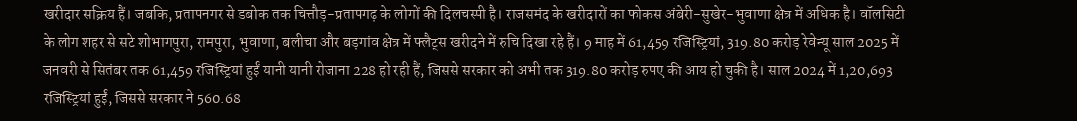खरीदार सक्रिय हैं। जबकि, प्रतापनगर से डबोक तक चित्तौड़-प्रतापगढ़ के लोगों की दिलचस्पी है। राजसमंद के खरीदारों का फोकस अंबेरी-सुखेर-भुवाणा क्षेत्र में अधिक है। वॉलसिटी के लोग शहर से सटे शोभागपुरा, रामपुरा, भुवाणा, बलीचा और बड़गांव क्षेत्र में फ्लैट्स खरीदने में रुचि दिखा रहे हैं। 9 माह में 61,459 रजिस्ट्रियां, 319.80 करोड़ रेवेन्यू साल 2025 में जनवरी से सितंबर तक 61,459 रजिस्ट्रियां हुईं यानी यानी रोजाना 228 हो रही हैं, जिससे सरकार को अभी तक 319.80 करोड़ रुपए की आय हो चुकी है। साल 2024 में 1,20,693 रजिस्ट्रियां हुईं, जिससे सरकार ने 560.68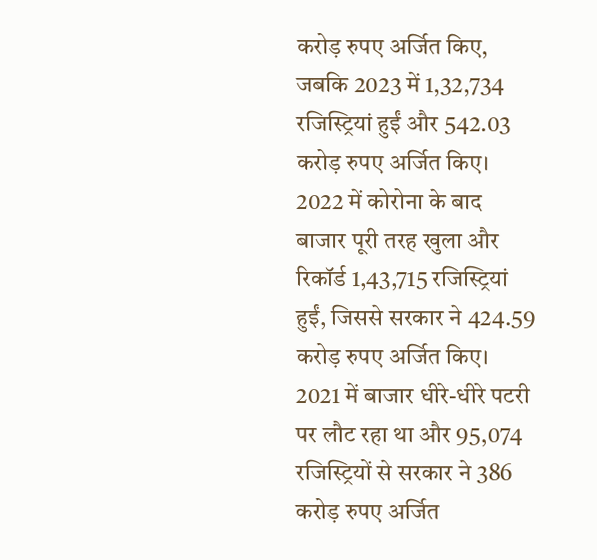करोड़ रुपए अर्जित किए, जबकि 2023 में 1,32,734 रजिस्ट्रियां हुईं और 542.03 करोड़ रुपए अर्जित किए। 2022 में कोरोना के बाद बाजार पूरी तरह खुला और रिकॉर्ड 1,43,715 रजिस्ट्रियां हुईं, जिससे सरकार ने 424.59 करोड़ रुपए अर्जित किए। 2021 में बाजार धीरे-धीरे पटरी पर लौट रहा था और 95,074 रजिस्ट्रियों से सरकार ने 386 करोड़ रुपए अर्जित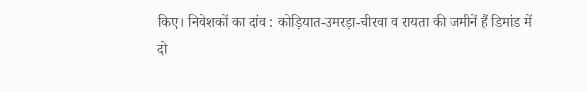किए। निवेशकों का दांव : कोड़ियात-उमरड़ा-चीरवा व रायता की जमीनें हैं डिमांड में
दो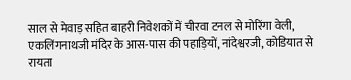साल से मेवाड़ सहित बाहरी निवेशकों में चीरवा टनल से मोरिंगा वेली, एकलिंगनाथजी मंदिर के आस-पास की पहाड़ियों, नांदेश्वरजी, कोडियात से रायता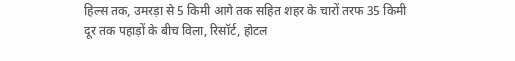हिल्स तक, उमरड़ा से 5 किमी आगे तक सहित शहर के चारों तरफ 35 किमी दूर तक पहाड़ों के बीच विला, रिसॉर्ट, होटल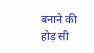बनाने की होड़ सी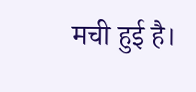मची हुई है।